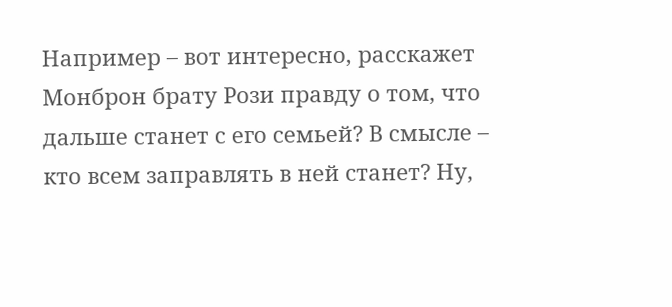Например – вот интересно, расскажет Монброн брату Рози правду о том, что дальше станет с его семьей? В смысле – кто всем заправлять в ней станет? Ну,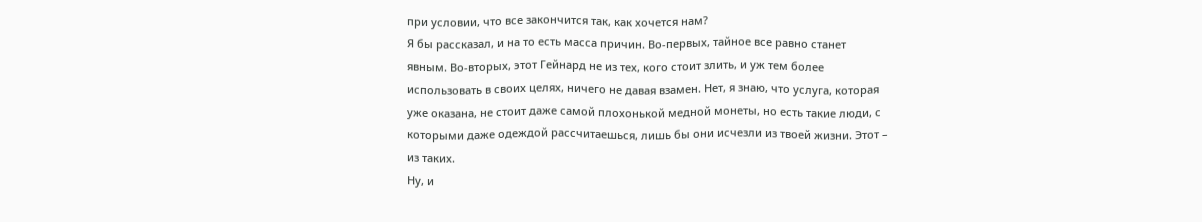при условии, что все закончится так, как хочется нам?
Я бы рассказал, и на то есть масса причин. Во-первых, тайное все равно станет явным. Во-вторых, этот Гейнард не из тех, кого стоит злить, и уж тем более использовать в своих целях, ничего не давая взамен. Нет, я знаю, что услуга, которая уже оказана, не стоит даже самой плохонькой медной монеты, но есть такие люди, с которыми даже одеждой рассчитаешься, лишь бы они исчезли из твоей жизни. Этот – из таких.
Ну, и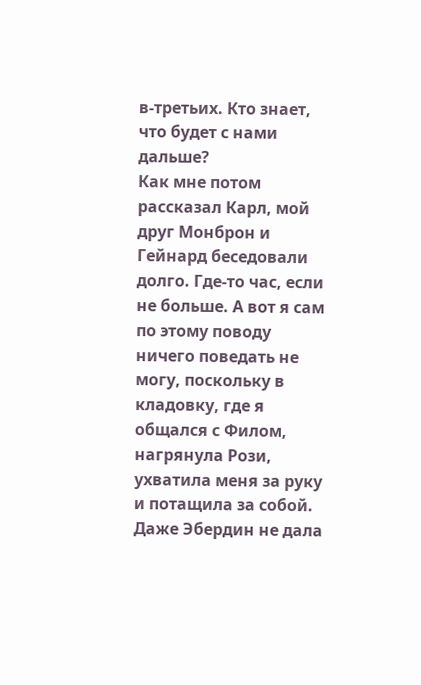в-третьих. Кто знает, что будет с нами дальше?
Как мне потом рассказал Карл, мой друг Монброн и Гейнард беседовали долго. Где-то час, если не больше. А вот я сам по этому поводу ничего поведать не могу, поскольку в кладовку, где я общался с Филом, нагрянула Рози, ухватила меня за руку и потащила за собой. Даже Эбердин не дала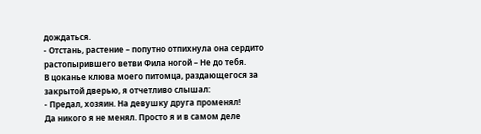дождаться.
- Отстань, растение – попутно отпихнула она сердито растопырившего ветви Фила ногой – Не до тебя.
В цоканье клюва моего питомца, раздающегося за закрытой дверью, я отчетливо слышал:
- Предал, хозяин. На девушку друга променял!
Да никого я не менял. Просто я и в самом деле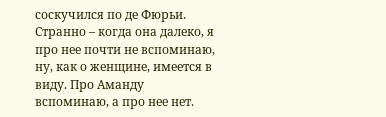соскучился по де Фюрьи. Странно – когда она далеко, я про нее почти не вспоминаю, ну, как о женщине, имеется в виду. Про Аманду вспоминаю, а про нее нет.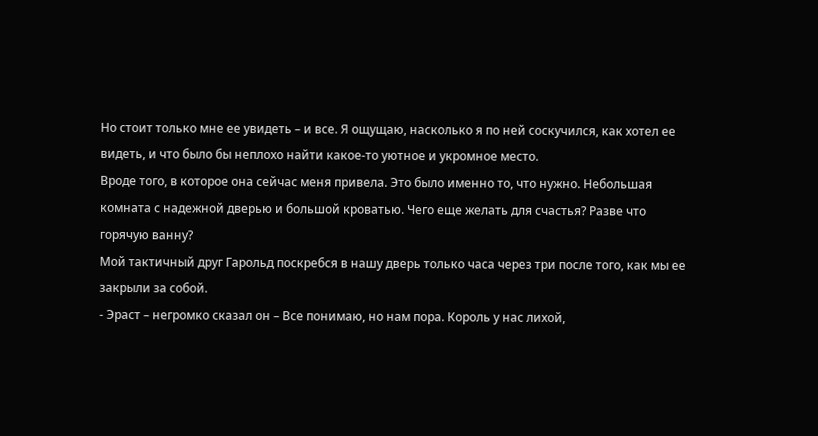Но стоит только мне ее увидеть – и все. Я ощущаю, насколько я по ней соскучился, как хотел ее видеть, и что было бы неплохо найти какое-то уютное и укромное место.
Вроде того, в которое она сейчас меня привела. Это было именно то, что нужно. Небольшая комната с надежной дверью и большой кроватью. Чего еще желать для счастья? Разве что горячую ванну?
Мой тактичный друг Гарольд поскребся в нашу дверь только часа через три после того, как мы ее закрыли за собой.
- Эраст – негромко сказал он – Все понимаю, но нам пора. Король у нас лихой,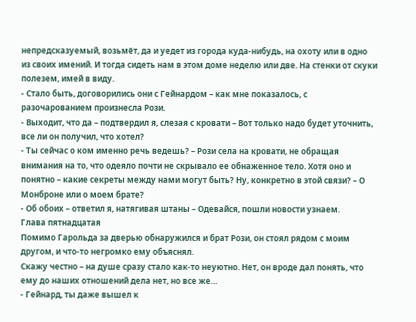непредсказуемый, возьмёт, да и уедет из города куда-нибудь, на охоту или в одно из своих имений. И тогда сидеть нам в этом доме неделю или две. На стенки от скуки полезем, имей в виду.
- Стало быть, договорились они с Гейнардом – как мне показалось, с разочарованием произнесла Рози.
- Выходит, что да – подтвердил я, слезая с кровати – Вот только надо будет уточнить, все ли он получил, что хотел?
- Ты сейчас о ком именно речь ведешь? – Рози села на кровати, не обращая внимания на то, что одеяло почти не скрывало ее обнаженное тело. Хотя оно и понятно – какие секреты между нами могут быть? Ну, конкретно в этой связи? – О Монброне или о моем брате?
- Об обоих – ответил я, натягивая штаны – Одевайся, пошли новости узнаем.
Глава пятнадцатая
Помимо Гарольда за дверью обнаружился и брат Рози, он стоял рядом с моим другом, и что-то негромко ему объяснял.
Скажу честно – на душе сразу стало как-то неуютно. Нет, он вроде дал понять, что ему до наших отношений дела нет, но все же…
- Гейнард, ты даже вышел к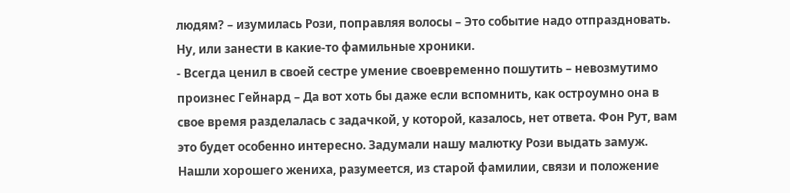людям? – изумилась Рози, поправляя волосы – Это событие надо отпраздновать. Ну, или занести в какие-то фамильные хроники.
- Всегда ценил в своей сестре умение своевременно пошутить – невозмутимо произнес Гейнард – Да вот хоть бы даже если вспомнить, как остроумно она в свое время разделалась с задачкой, у которой, казалось, нет ответа. Фон Рут, вам это будет особенно интересно. Задумали нашу малютку Рози выдать замуж. Нашли хорошего жениха, разумеется, из старой фамилии, связи и положение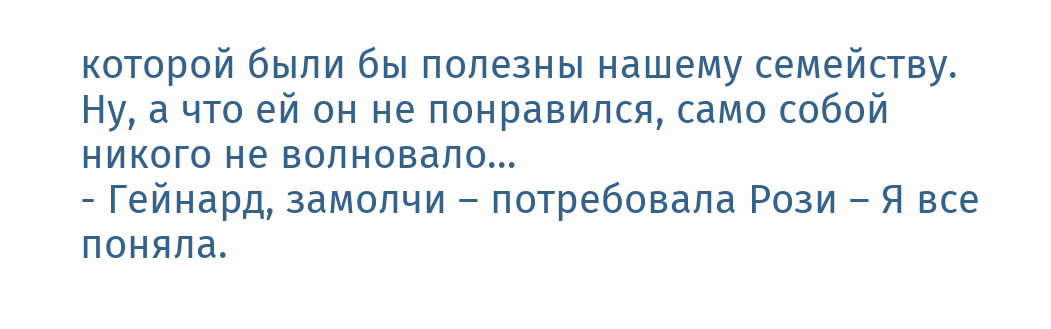которой были бы полезны нашему семейству. Ну, а что ей он не понравился, само собой никого не волновало…
- Гейнард, замолчи – потребовала Рози – Я все поняла.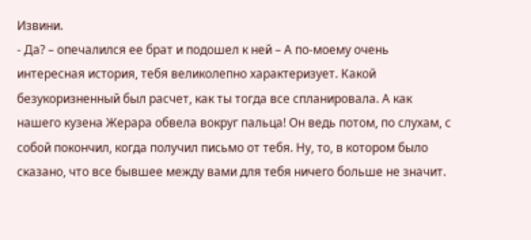Извини.
- Да? – опечалился ее брат и подошел к ней – А по-моему очень интересная история, тебя великолепно характеризует. Какой безукоризненный был расчет, как ты тогда все спланировала. А как нашего кузена Жерара обвела вокруг пальца! Он ведь потом, по слухам, с собой покончил, когда получил письмо от тебя. Ну, то, в котором было сказано, что все бывшее между вами для тебя ничего больше не значит.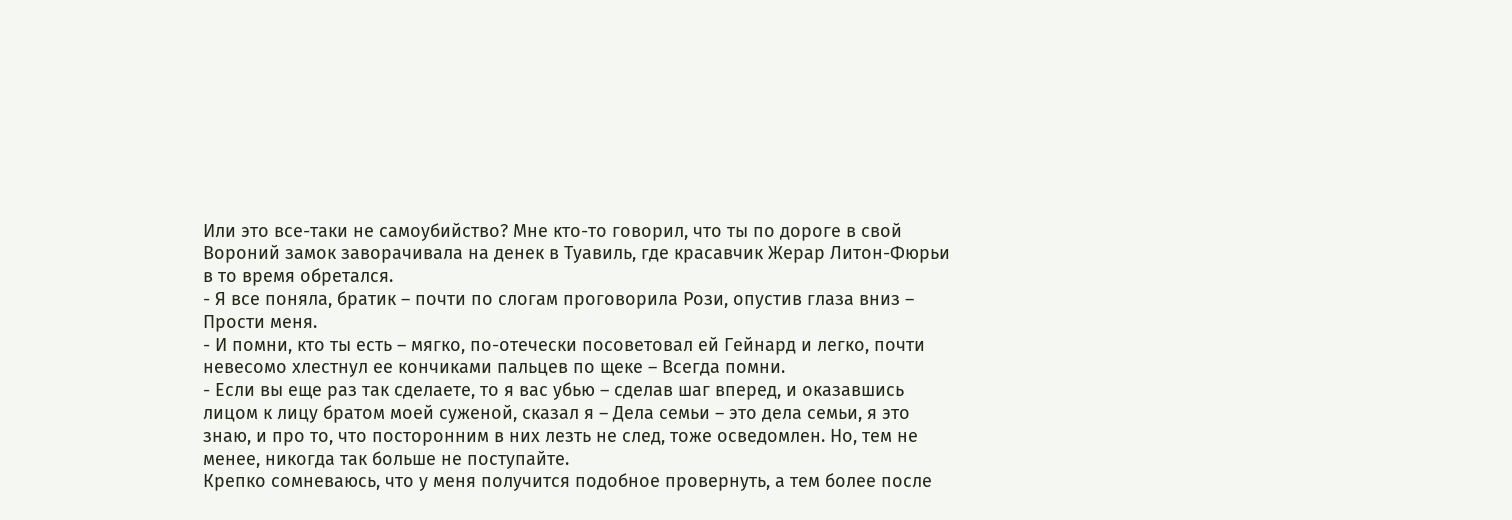Или это все-таки не самоубийство? Мне кто-то говорил, что ты по дороге в свой Вороний замок заворачивала на денек в Туавиль, где красавчик Жерар Литон-Фюрьи в то время обретался.
- Я все поняла, братик – почти по слогам проговорила Рози, опустив глаза вниз – Прости меня.
- И помни, кто ты есть – мягко, по-отечески посоветовал ей Гейнард и легко, почти невесомо хлестнул ее кончиками пальцев по щеке – Всегда помни.
- Если вы еще раз так сделаете, то я вас убью – сделав шаг вперед, и оказавшись лицом к лицу братом моей суженой, сказал я – Дела семьи – это дела семьи, я это знаю, и про то, что посторонним в них лезть не след, тоже осведомлен. Но, тем не менее, никогда так больше не поступайте.
Крепко сомневаюсь, что у меня получится подобное провернуть, а тем более после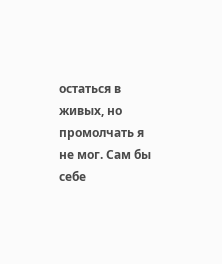остаться в живых, но промолчать я не мог. Сам бы себе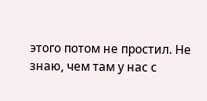этого потом не простил. Не знаю, чем там у нас с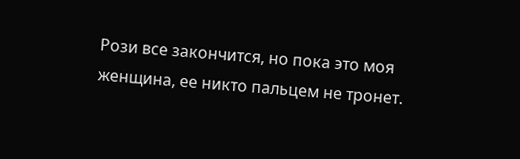Рози все закончится, но пока это моя женщина, ее никто пальцем не тронет.